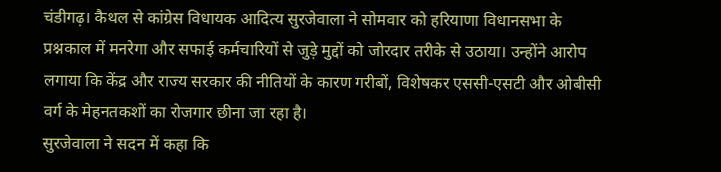चंडीगढ़। कैथल से कांग्रेस विधायक आदित्य सुरजेवाला ने सोमवार को हरियाणा विधानसभा के प्रश्नकाल में मनरेगा और सफाई कर्मचारियों से जुड़े मुद्दों को जोरदार तरीके से उठाया। उन्होंने आरोप लगाया कि केंद्र और राज्य सरकार की नीतियों के कारण गरीबों, विशेषकर एससी-एसटी और ओबीसी वर्ग के मेहनतकशों का रोजगार छीना जा रहा है।
सुरजेवाला ने सदन में कहा कि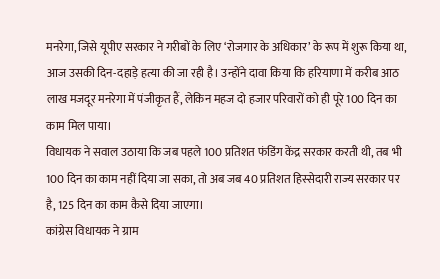मनरेगा, जिसे यूपीए सरकार ने गरीबों के लिए ‘रोजगार के अधिकार’ के रूप में शुरू किया था, आज उसकी दिन-दहाड़े हत्या की जा रही है। उन्होंने दावा किया कि हरियाणा में करीब आठ लाख मजदूर मनरेगा में पंजीकृत हैं, लेकिन महज दो हजार परिवारों को ही पूरे 100 दिन का काम मिल पाया।
विधायक ने सवाल उठाया कि जब पहले 100 प्रतिशत फंडिंग केंद्र सरकार करती थी, तब भी 100 दिन का काम नहीं दिया जा सका, तो अब जब 40 प्रतिशत हिस्सेदारी राज्य सरकार पर है, 125 दिन का काम कैसे दिया जाएगा।
कांग्रेस विधायक ने ग्राम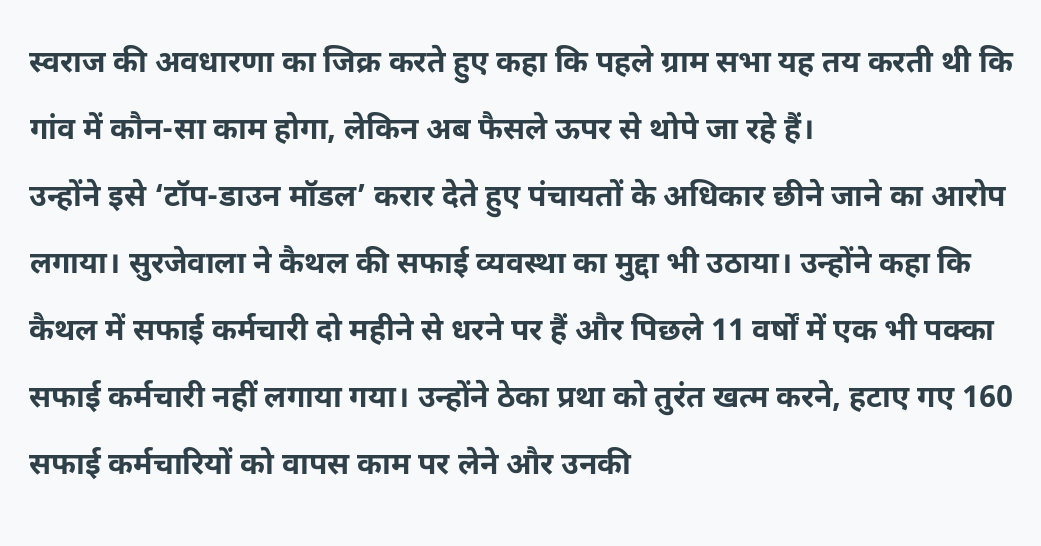स्वराज की अवधारणा का जिक्र करते हुए कहा कि पहले ग्राम सभा यह तय करती थी कि गांव में कौन-सा काम होगा, लेकिन अब फैसले ऊपर से थोपे जा रहे हैं।
उन्होंने इसे ‘टॉप-डाउन मॉडल’ करार देते हुए पंचायतों के अधिकार छीने जाने का आरोप लगाया। सुरजेवाला ने कैथल की सफाई व्यवस्था का मुद्दा भी उठाया। उन्होंने कहा कि कैथल में सफाई कर्मचारी दो महीने से धरने पर हैं और पिछले 11 वर्षों में एक भी पक्का सफाई कर्मचारी नहीं लगाया गया। उन्होंने ठेका प्रथा को तुरंत खत्म करने, हटाए गए 160 सफाई कर्मचारियों को वापस काम पर लेने और उनकी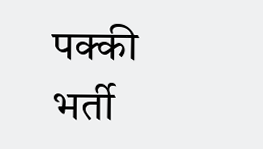पक्की भर्ती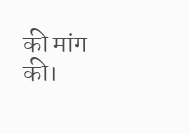की मांग की।